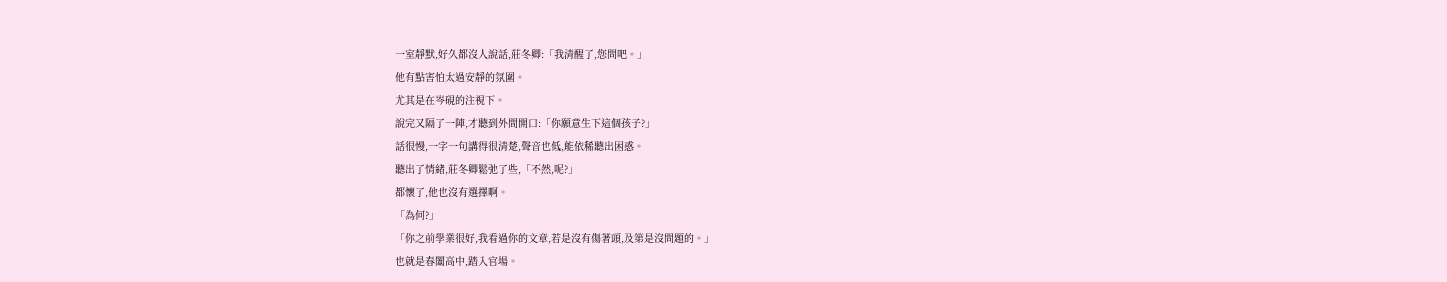一室靜默,好久都沒人說話,莊冬卿:「我清醒了,您問吧。」
他有點害怕太過安靜的氛圍。
尤其是在岑硯的注視下。
說完又隔了一陣,才聽到外間開口:「你願意生下這個孩子?」
話很慢,一字一句講得很清楚,聲音也低,能依稀聽出困惑。
聽出了情緒,莊冬卿鬆弛了些,「不然,呢?」
都懷了,他也沒有選擇啊。
「為何?」
「你之前學業很好,我看過你的文章,若是沒有傷著頭,及第是沒問題的。」
也就是春闈高中,踏入官場。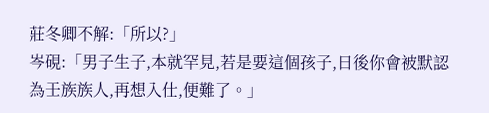莊冬卿不解:「所以?」
岑硯:「男子生子,本就罕見,若是要這個孩子,日後你會被默認為壬族族人,再想入仕,便難了。」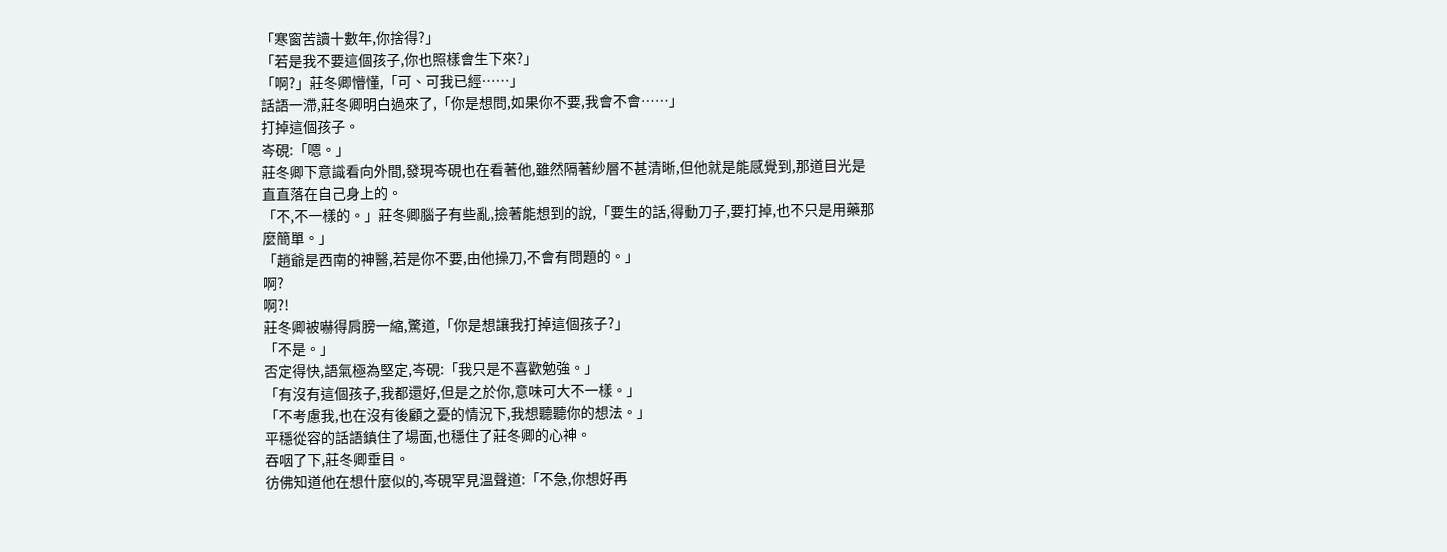「寒窗苦讀十數年,你捨得?」
「若是我不要這個孩子,你也照樣會生下來?」
「啊?」莊冬卿懵懂,「可、可我已經……」
話語一滯,莊冬卿明白過來了,「你是想問,如果你不要,我會不會……」
打掉這個孩子。
岑硯:「嗯。」
莊冬卿下意識看向外間,發現岑硯也在看著他,雖然隔著紗層不甚清晰,但他就是能感覺到,那道目光是直直落在自己身上的。
「不,不一樣的。」莊冬卿腦子有些亂,撿著能想到的說,「要生的話,得動刀子,要打掉,也不只是用藥那麼簡單。」
「趙爺是西南的神醫,若是你不要,由他操刀,不會有問題的。」
啊?
啊?!
莊冬卿被嚇得肩膀一縮,驚道,「你是想讓我打掉這個孩子?」
「不是。」
否定得快,語氣極為堅定,岑硯:「我只是不喜歡勉強。」
「有沒有這個孩子,我都還好,但是之於你,意味可大不一樣。」
「不考慮我,也在沒有後顧之憂的情況下,我想聽聽你的想法。」
平穩從容的話語鎮住了場面,也穩住了莊冬卿的心神。
吞咽了下,莊冬卿垂目。
彷佛知道他在想什麼似的,岑硯罕見溫聲道:「不急,你想好再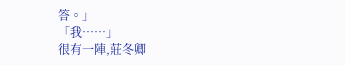答。」
「我……」
很有一陣,莊冬卿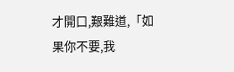才開口,艱難道,「如果你不要,我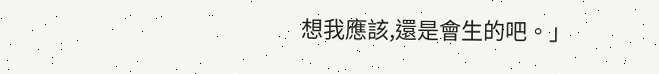想我應該,還是會生的吧。」